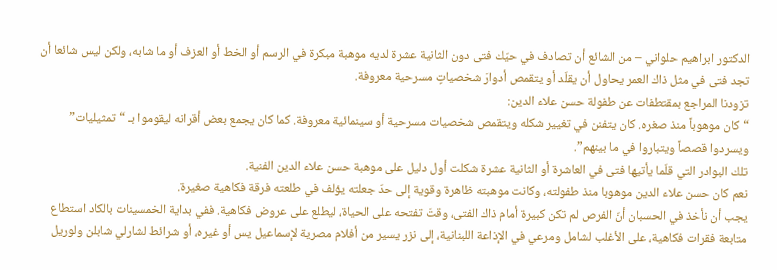الدكتور ابراهيم حلواني – من الشائع أن تصادف في حيّك فتى دون الثانية عشرة لديه موهبة مبكرة في الرسم أو الخط أو العزف أو ما شابه، ولكن ليس شائعا أن تجد فتى في مثل ذاك العمر يحاول أن يقلّد أو يتقمص أدوارَ شخصياتٍ مسرحية معروفة.
تزودنا المراجع بمقتطفات عن طفولة حسن علاء الدين:
“كان موهوباً منذ صغره. كان يتفنن في تغيير شكله ويتقمص شخصيات مسرحية أو سينمائية معروفة. كما كان يجمع بعض أقرانه ليقوموا بـ “تمثيليات” ويسردوا قصصاً ويتباروا في ما بينهم”.
تلك البوادر التي قلّما يأتيها فتى في العاشرة أو الثانية عشرة شكلت أول دليل على موهبة حسن علاء الدين الفنية.
نعم كان حسن علاء الدين موهوبا منذ طفولته، وكانت موهبته ظاهرة وقوية إلى حدّ جعلته يؤلف في طلعته فرقة فكاهية صغيرة.
يجب أن نأخذ في الحسبان أنّ الفرص لم تكن كبيرة أمام ذاك الفتى، وقتَ تفتحه على الحياة، ليطلع على عروض فكاهية. ففي بداية الخمسينات بالكاد استطاع متابعة فقرات فكاهية، على الأغلب لشامل ومرعي في الإذاعة اللبنانية، إلى نزر يسير من أفلام مصرية لإسماعيل يس أو غيره، أو شرائط لشارلي شابلن ولوريل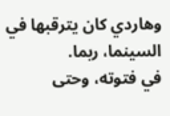وهاردي كان يترقبها في السينما، ربما.
في فتوته، وحتى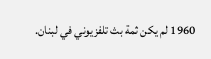1960 لم يكن ثمة بث تلفزيوني في لبنان.